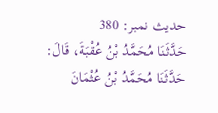حدیث نمبر: 380
حَدَّثَنَا مُحَمَّدُ بْنُ عُقْبَةَ، قَالَ: حَدَّثَنَا مُحَمَّدُ بْنُ عُثْمَانَ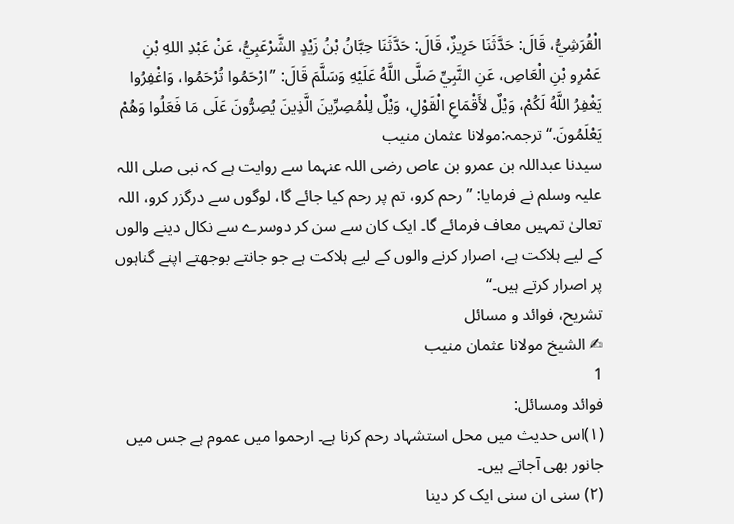الْقُرَشِيُّ، قَالَ: حَدَّثَنَا حَرِيزٌ، قَالَ: حَدَّثَنَا حِبَّانُ بْنُ زَيْدٍ الشَّرْعَبِيُّ، عَنْ عَبْدِ اللهِ بْنِ عَمْرِو بْنِ الْعَاصِ، عَنِ النَّبِيِّ صَلَّى اللَّهُ عَلَيْهِ وَسَلَّمَ قَالَ: ”ارْحَمُوا تُرْحَمُوا، وَاغْفِرُوا يَغْفِرُ اللَّهُ لَكُمْ، وَيْلٌ لأَقْمَاعِ الْقَوْلِ، وَيْلٌ لِلْمُصِرِّينَ الَّذِينَ يُصِرُّونَ عَلَى مَا فَعَلُوا وَهُمْ يَعْلَمُونَ.“ترجمہ:مولانا عثمان منیب
سیدنا عبداللہ بن عمرو بن عاص رضی اللہ عنہما سے روایت ہے کہ نبی صلی اللہ علیہ وسلم نے فرمایا: ”رحم کرو، تم پر رحم کیا جائے گا، لوگوں سے درگزر کرو، اللہ تعالیٰ تمہیں معاف فرمائے گا۔ ایک کان سے سن کر دوسرے سے نکال دینے والوں کے لیے ہلاکت ہے، اصرار کرنے والوں کے لیے ہلاکت ہے جو جانتے بوجھتے اپنے گناہوں پر اصرار کرتے ہیں۔“
تشریح، فوائد و مسائل
✍ الشیخ مولانا عثمان منیب
1
فوائد ومسائل:
(۱)اس حدیث میں محل استشہاد رحم کرنا ہے۔ ارحموا میں عموم ہے جس میں جانور بھی آجاتے ہیں۔
(۲) سنی ان سنی ایک کر دینا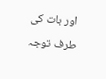اور بات کی طرف توجہ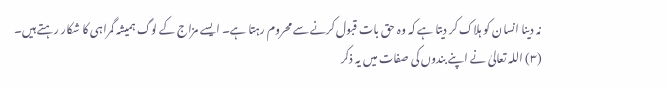نہ دینا انسان کو ہلاک کر دیتا ہے کہ وہ حق بات قبول کرنے سے محروم رہتا ہے۔ ایسے مزاج کے لوگ ہمیشہ گمراہی کا شکار رہتے ہیں۔
(۳) اللہ تعالیٰ نے اپنے بندوں کی صفات میں یہ ذکر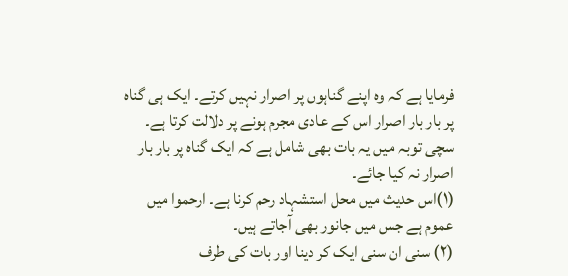فرمایا ہے کہ وہ اپنے گناہوں پر اصرار نہیں کرتے۔ ایک ہی گناہ پر بار بار اصرار اس کے عادی مجرم ہونے پر دلالت کرتا ہے۔ سچی توبہ میں یہ بات بھی شامل ہے کہ ایک گناہ پر بار بار اصرار نہ کیا جائے۔
(۱)اس حدیث میں محل استشہاد رحم کرنا ہے۔ ارحموا میں عموم ہے جس میں جانور بھی آجاتے ہیں۔
(۲) سنی ان سنی ایک کر دینا اور بات کی طرف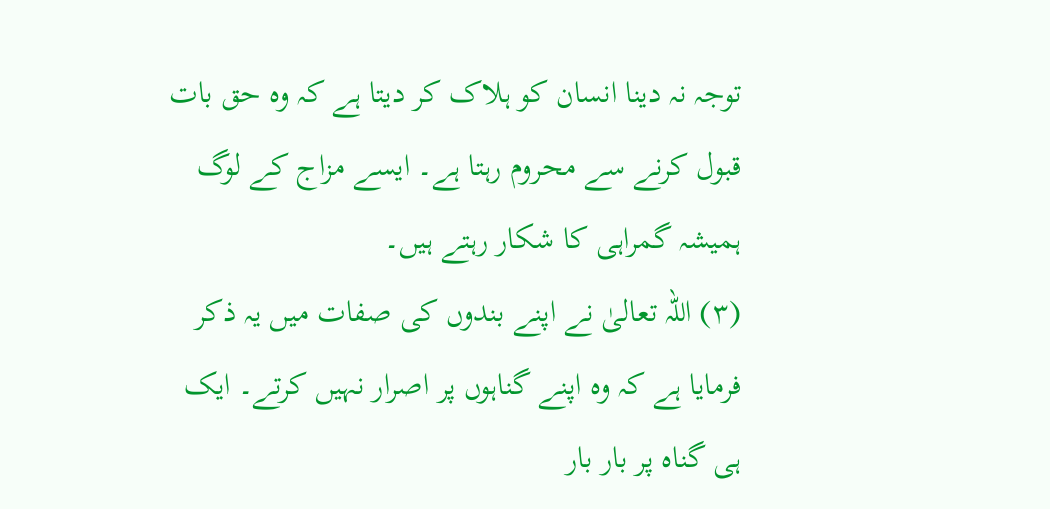توجہ نہ دینا انسان کو ہلاک کر دیتا ہے کہ وہ حق بات قبول کرنے سے محروم رہتا ہے۔ ایسے مزاج کے لوگ ہمیشہ گمراہی کا شکار رہتے ہیں۔
(۳) اللہ تعالیٰ نے اپنے بندوں کی صفات میں یہ ذکر فرمایا ہے کہ وہ اپنے گناہوں پر اصرار نہیں کرتے۔ ایک ہی گناہ پر بار بار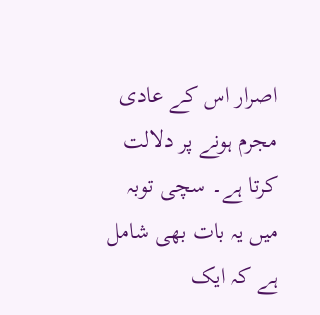اصرار اس کے عادی مجرم ہونے پر دلالت کرتا ہے۔ سچی توبہ میں یہ بات بھی شامل ہے کہ ایک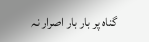گناہ پر بار بار اصرار نہ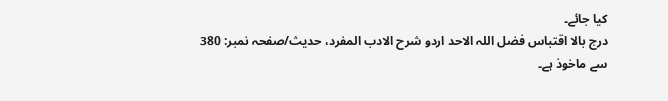کیا جائے۔
درج بالا اقتباس فضل اللہ الاحد اردو شرح الادب المفرد، حدیث/صفحہ نمبر: 380 سے ماخوذ ہے۔